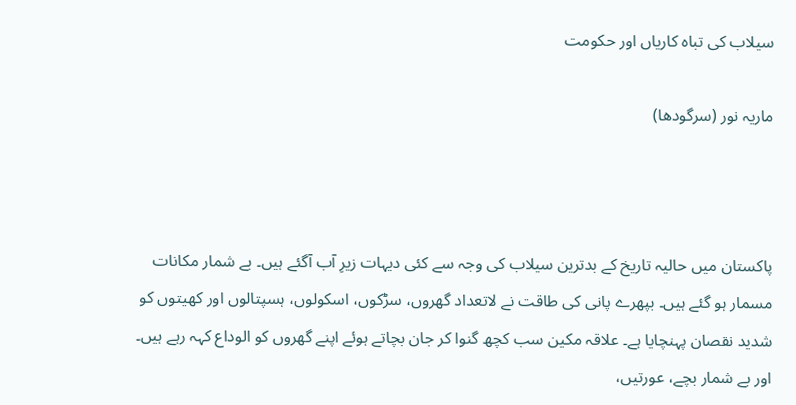سیلاب کی تباہ کاریاں اور حکومت

ماریہ نور (سرگودھا)



پاکستان میں حالیہ تاریخ کے بدترین سیلاب کی وجہ سے کئی دیہات زیرِ آب آگئے ہیں۔ بے شمار مکانات مسمار ہو گئے ہیں۔ بپھرے پانی کی طاقت نے لاتعداد گھروں، سڑکوں، اسکولوں، ہسپتالوں اور کھیتوں کو شدید نقصان پہنچایا ہے۔ علاقہ مکین سب کچھ گنوا کر جان بچاتے ہوئے اپنے گھروں کو الوداع کہہ رہے ہیں۔ اور بے شمار بچے، عورتیں،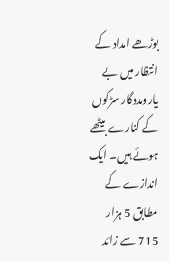بوڑھے امداد کے انتظار میں بے یارومددگار سڑکوں کے کنارے بیٹھے ہوئے ہیں۔ ایک اندازے کے مطابق 5 ہزار 715 سے زائد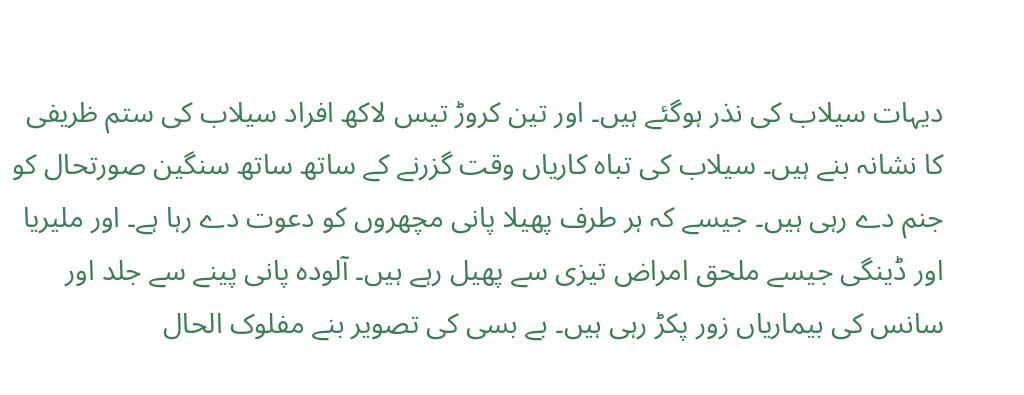دیہات سیلاب کی نذر ہوگئے ہیں۔ اور تین کروڑ تیس لاکھ افراد سیلاب کی ستم ظریفی کا نشانہ بنے ہیں۔ سیلاب کی تباہ کاریاں وقت گزرنے کے ساتھ ساتھ سنگین صورتحال کو جنم دے رہی ہیں۔ جیسے کہ ہر طرف پھیلا پانی مچھروں کو دعوت دے رہا ہے۔ اور ملیریا اور ڈینگی جیسے ملحق امراض تیزی سے پھیل رہے ہیں۔ آلودہ پانی پینے سے جلد اور سانس کی بیماریاں زور پکڑ رہی ہیں۔ بے بسی کی تصویر بنے مفلوک الحال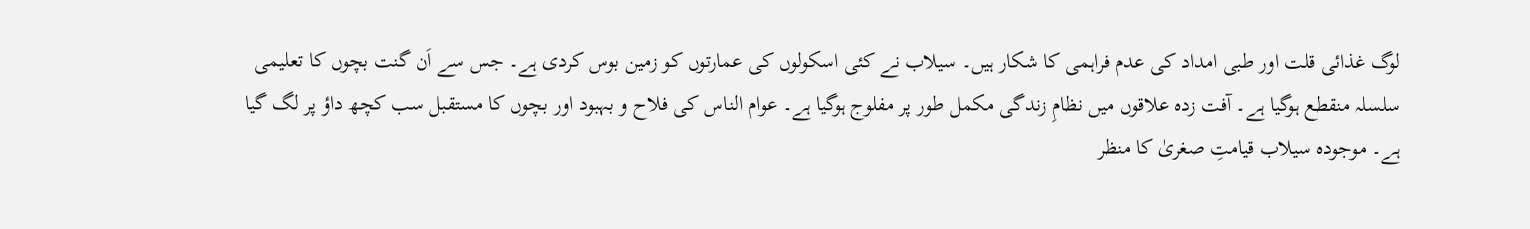لوگ غذائی قلت اور طبی امداد کی عدم فراہمی کا شکار ہیں۔ سیلاب نے کئی اسکولوں کی عمارتوں کو زمین بوس کردی ہے۔ جس سے اَن گنت بچوں کا تعلیمی سلسلہ منقطع ہوگیا ہے۔ آفت زدہ علاقوں میں نظامِ زندگی مکمل طور پر مفلوج ہوگیا ہے۔ عوام الناس کی فلاح و بہبود اور بچوں کا مستقبل سب کچھ داؤ پر لگ گیا ہے۔ موجودہ سیلاب قیامتِ صغریٰ کا منظر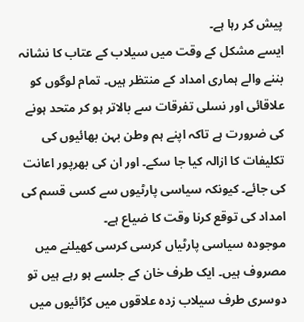پیش کر رہا ہے۔
ایسے مشکل کے وقت میں سیلاب کے عتاب کا نشانہ بننے والے ہماری امداد کے منتظر ہیں۔ تمام لوگوں کو علاقائی اور نسلی تفرقات سے بالاتر ہو کر متحد ہونے کی ضرورت ہے تاکہ اپنے ہم وطن بہن بھائیوں کی تکلیفات کا ازالہ کیا جا سکے۔ اور ان کی بھرپور اعانت کی جائے۔ کیونکہ سیاسی پارٹیوں سے کسی قسم کی امداد کی توقع کرنا وقت کا ضیاع ہے۔
موجودہ سیاسی پارٹیاں کرسی کرسی کھیلنے میں مصروف ہیں۔ ایک طرف خان کے جلسے ہو رہے ہیں تو دوسری طرف سیلاب زدہ علاقوں میں کڑائیوں میں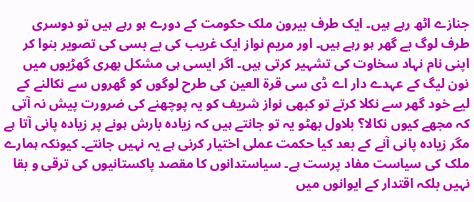جنازے اٹھ رہے ہیں۔ ایک طرف بیرون ملک حکومت کے دورے ہو رہے ہیں تو دوسری طرف لوگ بے گھر ہو رہے ہیں۔ اور مریم نواز ایک غریب کی بے بسی کی تصویر بنوا کر اپنی نام نہاد سخاوت کی تشہیر کرتی ہیں۔ اگر ایسی ہی مشکل بھری گھڑیوں میں نون لیگ کے عہدے دار اے ڈی سی قرۃ العین کی طرح لوگوں کو گھروں سے نکالنے کے لیے خود گھر سے نکلا کرتے تو کبھی نواز شریف کو یہ پوچھنے کی ضرورت پیش نہ آتی کہ مجھے کیوں نکالا؟ بلاول بھٹو یہ تو جانتے ہیں کہ زیادہ بارش ہونے پر زیادہ پانی آتا ہے مگر زیادہ پانی آنے کے بعد کیا حکمت عملی اختیار کرنی ہے یہ نہیں جانتے۔ کیونکہ ہمارے ملک کی سیاست مفاد پرست ہے۔ سیاستدانوں کا مقصد پاکستانیوں کی ترقی و بقا نہیں بلکہ اقتدار کے ایوانوں میں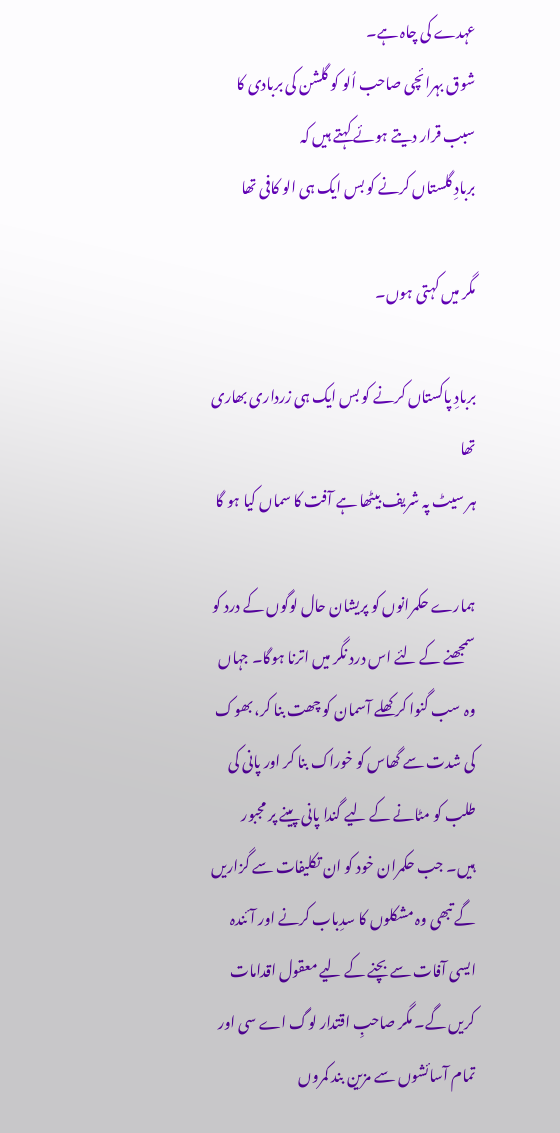عہدے کی چاہ ہے۔
شوق بہرائچی صاحب اُلو کو گلشن کی بربادی کا سبب قرار دیتے ہوئے کہتے ہیں کہ
بربادِ گلستاں کرنے کو بس ایک ہی الو کافی تھا

مگر میں کہتی ہوں۔

بربادِ پاکستاں کرنے کو بس ایک ہی زرداری بھاری تھا
ہر سیٹ پہ شریف بیٹھا ہے آفت کا سماں کیا ہو گا

ہمارے حکمرانوں کو پریشان حال لوگوں کے درد کو سمجھنے کے لئے اس درد نگر میں اترنا ہوگا۔ جہاں وہ سب گنوا کر کھلے آسمان کو چھت بنا کر، بھوک کی شدت سے گھاس کو خوراک بنا کر اور پانی کی طلب کو مٹانے کے لیے گندا پانی پینے پر مجبور ہیں۔ جب حکمران خود کو ان تکلیفات سے گزاریں گے تبھی وہ مشکلوں کا سدِباب کرنے اور آئندہ ایسی آفات سے بچنے کے لیے معقول اقدامات کریں گے۔ مگر صاحبِ اقتدار لوگ اے سی اور تمام آسائشوں سے مزین بند کمروں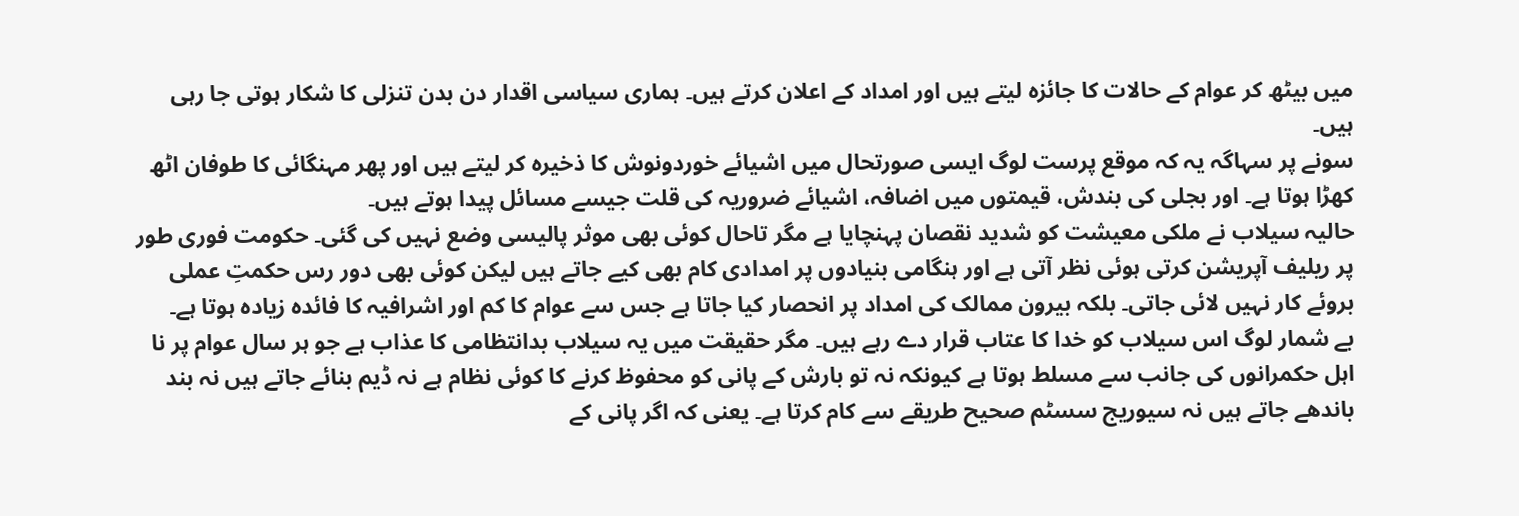میں بیٹھ کر عوام کے حالات کا جائزہ لیتے ہیں اور امداد کے اعلان کرتے ہیں۔ ہماری سیاسی اقدار دن بدن تنزلی کا شکار ہوتی جا رہی ہیں۔
سونے پر سہاگہ یہ کہ موقع پرست لوگ ایسی صورتحال میں اشیائے خوردونوش کا ذخیرہ کر لیتے ہیں اور پھر مہنگائی کا طوفان اٹھ کھڑا ہوتا ہے۔ اور بجلی کی بندش، قیمتوں میں اضافہ، اشیائے ضروریہ کی قلت جیسے مسائل پیدا ہوتے ہیں۔
حالیہ سیلاب نے ملکی معیشت کو شدید نقصان پہنچایا ہے مگر تاحال کوئی بھی موثر پالیسی وضع نہیں کی گئی۔ حکومت فوری طور پر ریلیف آپریشن کرتی ہوئی نظر آتی ہے اور ہنگامی بنیادوں پر امدادی کام بھی کیے جاتے ہیں لیکن کوئی بھی دور رس حکمتِ عملی بروئے کار نہیں لائی جاتی۔ بلکہ بیرون ممالک کی امداد پر انحصار کیا جاتا ہے جس سے عوام کا کم اور اشرافیہ کا فائدہ زیادہ ہوتا ہے۔
بے شمار لوگ اس سیلاب کو خدا کا عتاب قرار دے رہے ہیں۔ مگر حقیقت میں یہ سیلاب بدانتظامی کا عذاب ہے جو ہر سال عوام پر نا اہل حکمرانوں کی جانب سے مسلط ہوتا ہے کیونکہ نہ تو بارش کے پانی کو محفوظ کرنے کا کوئی نظام ہے نہ ڈیم بنائے جاتے ہیں نہ بند باندھے جاتے ہیں نہ سیوریج سسٹم صحیح طریقے سے کام کرتا ہے۔ یعنی کہ اگر پانی کے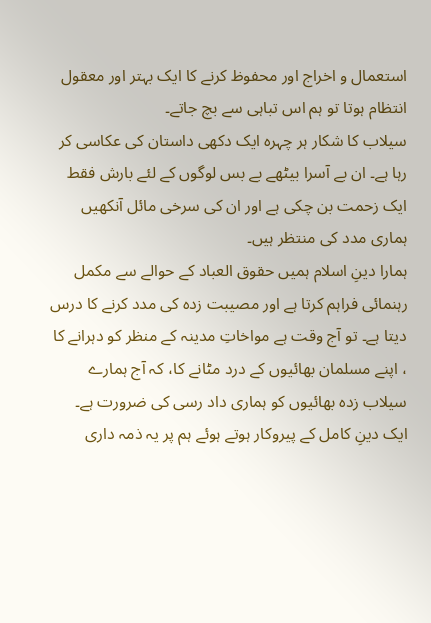استعمال و اخراج اور محفوظ کرنے کا ایک بہتر اور معقول انتظام ہوتا تو ہم اس تباہی سے بچ جاتے۔
سیلاب کا شکار ہر چہرہ ایک دکھی داستان کی عکاسی کر رہا ہے۔ ان بے آسرا بیٹھے بے بس لوگوں کے لئے بارش فقط ایک زحمت بن چکی ہے اور ان کی سرخی مائل آنکھیں ہماری مدد کی منتظر ہیں۔
ہمارا دینِ اسلام ہمیں حقوق العباد کے حوالے سے مکمل رہنمائی فراہم کرتا ہے اور مصیبت زدہ کی مدد کرنے کا درس دیتا ہے۔ تو آج وقت ہے مواخاتِ مدینہ کے منظر کو دہرانے کا ، اپنے مسلمان بھائیوں کے درد مٹانے کا، کہ آج ہمارے سیلاب زدہ بھائیوں کو ہماری داد رسی کی ضرورت ہے۔ ایک دینِ کامل کے پیروکار ہوتے ہوئے ہم پر یہ ذمہ داری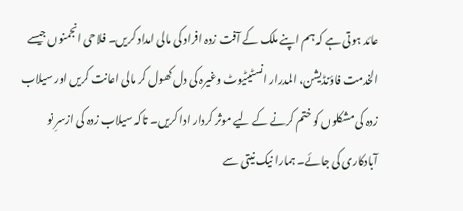عائد ہوتی ہے کہ ہم اپنے ملک کے آفت زدہ افراد کی مالی امداد کریں۔ فلاحی انجمنوں جیسے الخدمت فاؤنڈیشن، المدرار انسٹیٹیوٹ وغیرہ کی دل کھول کر مالی اعانت کریں اور سیلاب زدہ کی مشکلوں کو ختم کرنے کے لیے موثر کردار ادا کریں۔ تاکہ سیلاب زدہ کی ازسرِ نو آبادکاری کی جائے۔ ہمارا نیک نیتی سے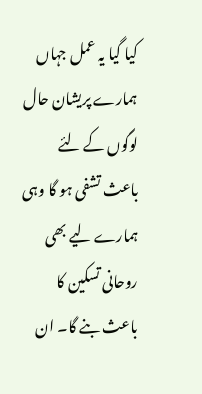کیا گیا یہ عمل جہاں ہمارے پریشان حال لوگوں کے لئے باعث تشفی ہو گا وہی ہمارے لیے بھی روحانی تسکین کا باعث بنے گا۔ ان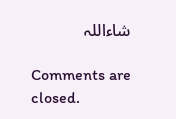شاءاللہ

Comments are closed.